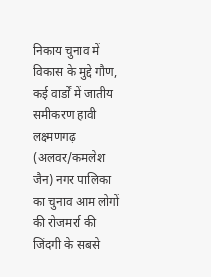निकाय चुनाव में विकास के मुद्दे गौण, कई वार्डों में जातीय समीकरण हावी
लक्ष्मणगढ़ (अलवर/कमलेश जैन) नगर पालिका का चुनाव आम लोगों की रोजमर्रा की जिंदगी के सबसे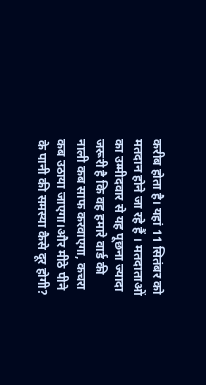करीब होता है। यहां 11 सितंबर को मतदान होने जा रहे हैं । मतदाताओं का उम्मीदवार से यह पूछना ज्यादा जरूरी है कि वह हमारे वार्ड की नाली कब साफ करवाएगा, कचरा कब उठाया जाएगा।और मीठे पीने के पानी की समस्या कैसे दूर होगी?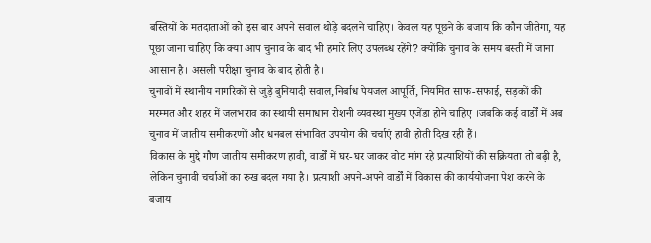बस्तियों के मतदाताओं को इस बार अपने सवाल थोड़े बदलने चाहिए। केवल यह पूछने के बजाय कि कौन जीतेगा, यह पूछा जाना चाहिए कि क्या आप चुनाव के बाद भी हमारे लिए उपलब्ध रहेंगे? क्योंकि चुनाव के समय बस्ती में जाना आसान है। असली परीक्षा चुनाव के बाद होती है।
चुनावों में स्थानीय नागरिकों से जुड़े बुनियादी सवाल,निर्बाध पेयजल आपूर्ति, नियमित साफ-सफाई, सड़कों की मरम्मत और शहर में जलभराव का स्थायी समाधान रोशनी व्यवस्था मुख्य एजेंडा होने चाहिए ।जबकि कई वार्डों में अब चुनाव में जातीय समीकरणों और धनबल संभावित उपयोग की चर्चाएं हावी होती दिख रही हैं।
विकास के मुद्दे गौण जातीय समीकरण हावी, वार्डों में घर-घर जाकर वोट मांग रहे प्रत्याशियों की सक्रियता तो बढ़ी है, लेकिन चुनावी चर्चाओं का रुख बदल गया है। प्रत्याशी अपने-अपने वार्डों में विकास की कार्ययोजना पेश करने के बजाय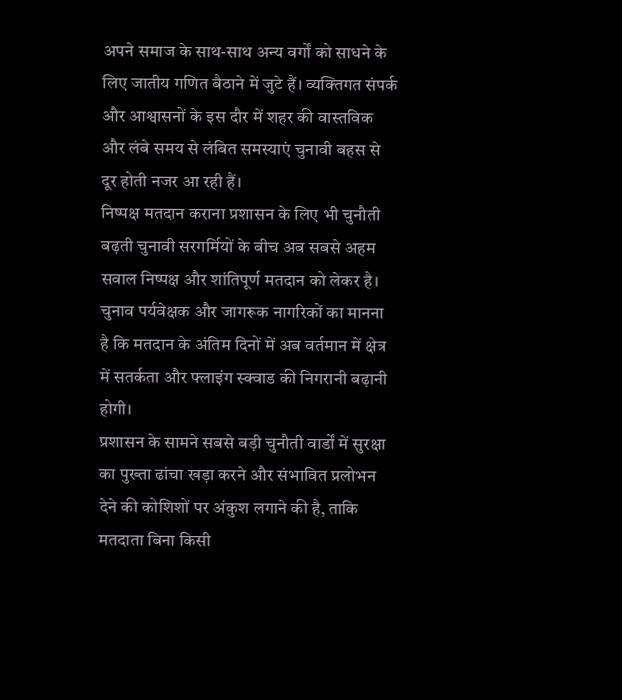अपने समाज के साथ-साथ अन्य वर्गों को साधने के लिए जातीय गणित बैठाने में जुटे हैं। व्यक्तिगत संपर्क और आश्वासनों के इस दौर में शहर की वास्तविक और लंबे समय से लंबित समस्याएं चुनावी बहस से दूर होती नजर आ रही हैं।
निष्पक्ष मतदान कराना प्रशासन के लिए भी चुनौती
बढ़ती चुनावी सरगर्मियों के बीच अब सबसे अहम सवाल निष्पक्ष और शांतिपूर्ण मतदान को लेकर है। चुनाव पर्यवेक्षक और जागरूक नागरिकों का मानना है कि मतदान के अंतिम दिनों में अब वर्तमान में क्षेत्र में सतर्कता और फ्लाइंग स्क्वाड की निगरानी बढ़ानी होगी।
प्रशासन के सामने सबसे बड़ी चुनौती वार्डों में सुरक्षा का पुख्ता ढांचा खड़ा करने और संभावित प्रलोभन देने की कोशिशों पर अंकुश लगाने की है, ताकि मतदाता बिना किसी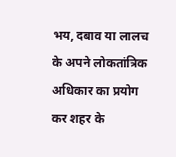भय, दबाव या लालच के अपने लोकतांत्रिक अधिकार का प्रयोग कर शहर के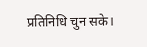प्रतिनिधि चुन सके।